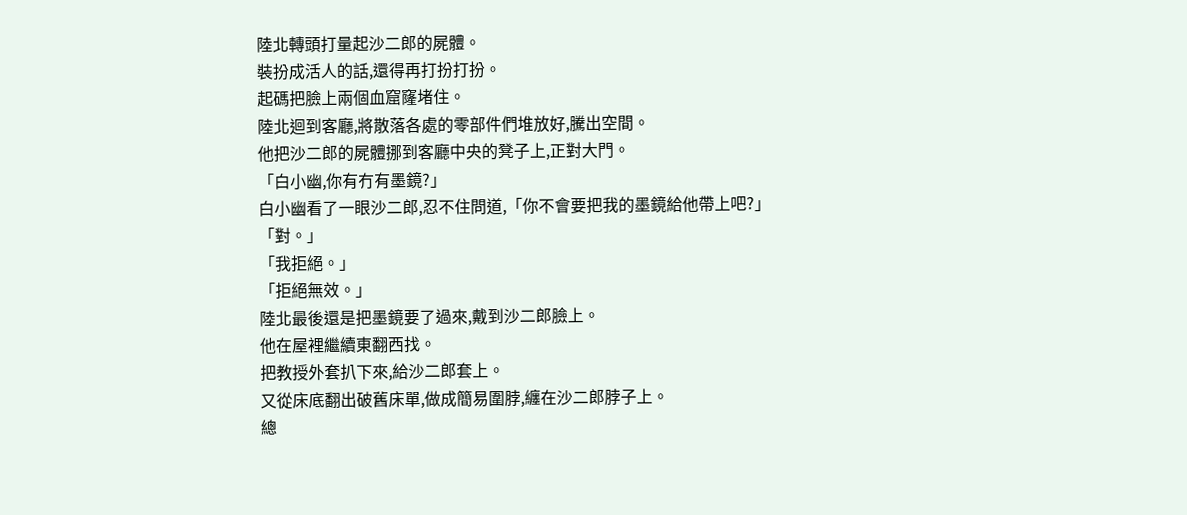陸北轉頭打量起沙二郎的屍體。
裝扮成活人的話,還得再打扮打扮。
起碼把臉上兩個血窟窿堵住。
陸北迴到客廳,將散落各處的零部件們堆放好,騰出空間。
他把沙二郎的屍體挪到客廳中央的凳子上,正對大門。
「白小幽,你有冇有墨鏡?」
白小幽看了一眼沙二郎,忍不住問道,「你不會要把我的墨鏡給他帶上吧?」
「對。」
「我拒絕。」
「拒絕無效。」
陸北最後還是把墨鏡要了過來,戴到沙二郎臉上。
他在屋裡繼續東翻西找。
把教授外套扒下來,給沙二郎套上。
又從床底翻出破舊床單,做成簡易圍脖,纏在沙二郎脖子上。
總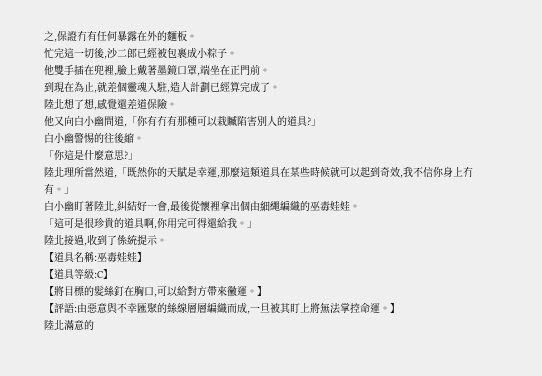之,保證冇有任何暴露在外的麵板。
忙完這一切後,沙二郎已經被包裹成小粽子。
他雙手插在兜裡,臉上戴著墨鏡口罩,端坐在正門前。
到現在為止,就差個靈魂入駐,造人計劃已經算完成了。
陸北想了想,感覺還差道保險。
他又向白小幽問道,「你有冇有那種可以栽贓陷害別人的道具?」
白小幽警惕的往後縮。
「你這是什麼意思?」
陸北理所當然道,「既然你的天賦是幸運,那麼這類道具在某些時候就可以起到奇效,我不信你身上冇有。」
白小幽盯著陸北,糾結好一會,最後從懷裡拿出個由細繩編織的巫毒娃娃。
「這可是很珍貴的道具啊,你用完可得還給我。」
陸北接過,收到了係統提示。
【道具名稱:巫毒娃娃】
【道具等級:C】
【將目標的髮絲釘在胸口,可以給對方帶來黴運。】
【評語:由惡意與不幸匯聚的絲線層層編織而成,一旦被其盯上將無法掌控命運。】
陸北滿意的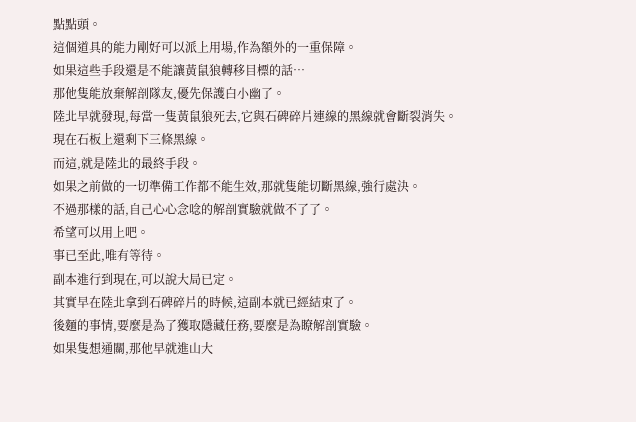點點頭。
這個道具的能力剛好可以派上用場,作為額外的一重保障。
如果這些手段還是不能讓黃鼠狼轉移目標的話…
那他隻能放棄解剖隊友,優先保護白小幽了。
陸北早就發現,每當一隻黃鼠狼死去,它與石碑碎片連線的黑線就會斷裂消失。
現在石板上還剩下三條黑線。
而這,就是陸北的最終手段。
如果之前做的一切準備工作都不能生效,那就隻能切斷黑線,強行處決。
不過那樣的話,自己心心念唸的解剖實驗就做不了了。
希望可以用上吧。
事已至此,唯有等待。
副本進行到現在,可以說大局已定。
其實早在陸北拿到石碑碎片的時候,這副本就已經結束了。
後麵的事情,要麼是為了獲取隱藏任務,要麼是為瞭解剖實驗。
如果隻想通關,那他早就進山大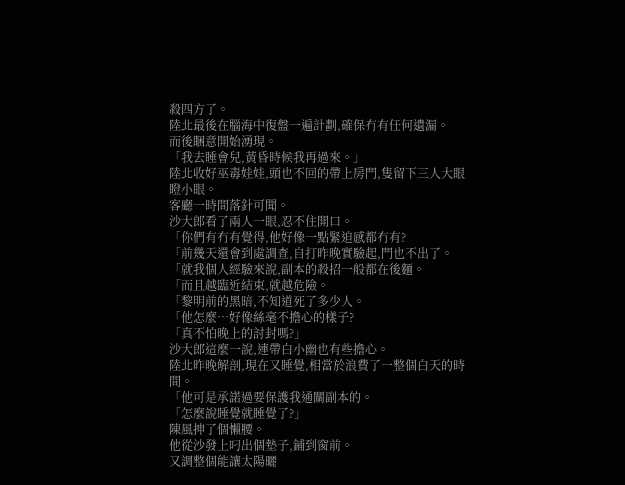殺四方了。
陸北最後在腦海中復盤一遍計劃,確保冇有任何遺漏。
而後睏意開始湧現。
「我去睡會兒,黃昏時候我再過來。」
陸北收好巫毒娃娃,頭也不回的帶上房門,隻留下三人大眼瞪小眼。
客廳一時間落針可聞。
沙大郎看了兩人一眼,忍不住開口。
「你們有冇有覺得,他好像一點緊迫感都冇有?
「前幾天還會到處調查,自打昨晚實驗起,門也不出了。
「就我個人經驗來說,副本的殺招一般都在後麵。
「而且越臨近結束,就越危險。
「黎明前的黑暗,不知道死了多少人。
「他怎麼…好像絲毫不擔心的樣子?
「真不怕晚上的討封嗎?」
沙大郎這麼一說,連帶白小幽也有些擔心。
陸北昨晚解剖,現在又睡覺,相當於浪費了一整個白天的時間。
「他可是承諾過要保護我通關副本的。
「怎麼說睡覺就睡覺了?」
陳風抻了個懶腰。
他從沙發上叼出個墊子,鋪到窗前。
又調整個能讓太陽曬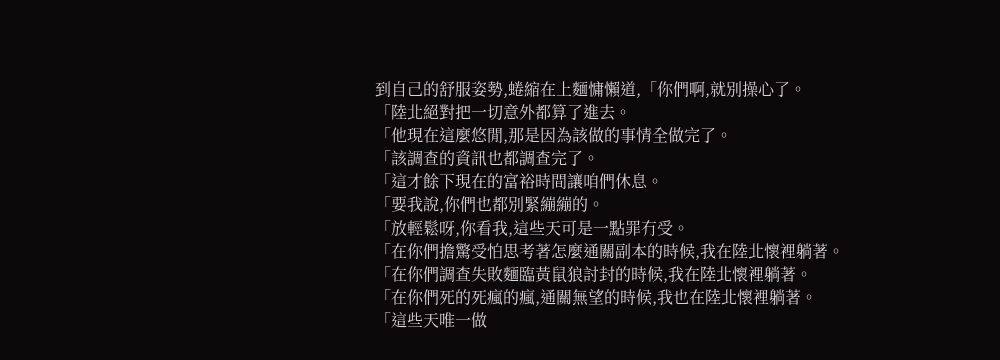到自己的舒服姿勢,蜷縮在上麵慵懶道,「你們啊,就別操心了。
「陸北絕對把一切意外都算了進去。
「他現在這麼悠閒,那是因為該做的事情全做完了。
「該調查的資訊也都調查完了。
「這才餘下現在的富裕時間讓咱們休息。
「要我說,你們也都別緊繃繃的。
「放輕鬆呀,你看我,這些天可是一點罪冇受。
「在你們擔驚受怕思考著怎麼通關副本的時候,我在陸北懷裡躺著。
「在你們調查失敗麵臨黃鼠狼討封的時候,我在陸北懷裡躺著。
「在你們死的死瘋的瘋,通關無望的時候,我也在陸北懷裡躺著。
「這些天唯一做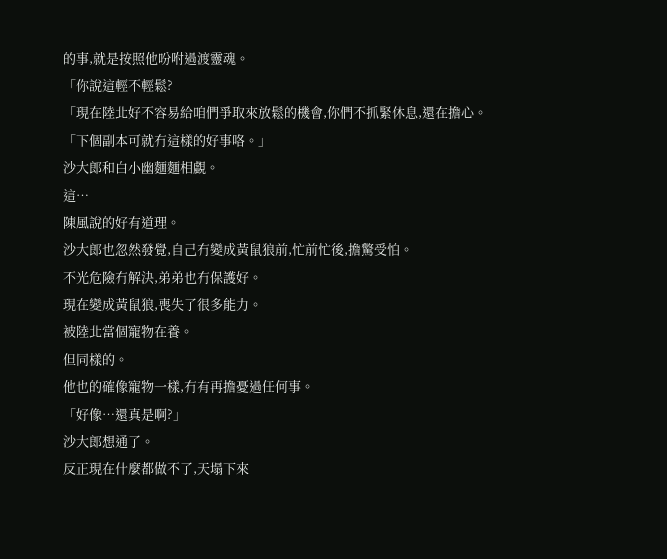的事,就是按照他吩咐過渡靈魂。
「你說這輕不輕鬆?
「現在陸北好不容易給咱們爭取來放鬆的機會,你們不抓緊休息,還在擔心。
「下個副本可就冇這樣的好事咯。」
沙大郎和白小幽麵麵相覷。
這…
陳風說的好有道理。
沙大郎也忽然發覺,自己冇變成黃鼠狼前,忙前忙後,擔驚受怕。
不光危險冇解決,弟弟也冇保護好。
現在變成黃鼠狼,喪失了很多能力。
被陸北當個寵物在養。
但同樣的。
他也的確像寵物一樣,冇有再擔憂過任何事。
「好像…還真是啊?」
沙大郎想通了。
反正現在什麼都做不了,天塌下來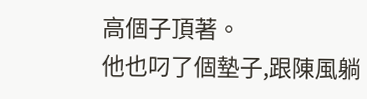高個子頂著。
他也叼了個墊子,跟陳風躺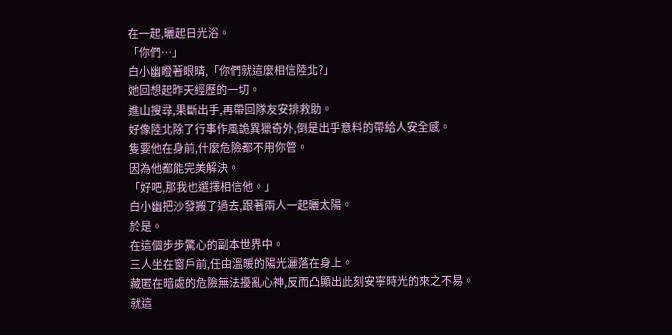在一起,曬起日光浴。
「你們…」
白小幽瞪著眼睛,「你們就這麼相信陸北?」
她回想起昨天經歷的一切。
進山搜尋,果斷出手,再帶回隊友安排救助。
好像陸北除了行事作風詭異獵奇外,倒是出乎意料的帶給人安全感。
隻要他在身前,什麼危險都不用你管。
因為他都能完美解決。
「好吧,那我也選擇相信他。」
白小幽把沙發搬了過去,跟著兩人一起曬太陽。
於是。
在這個步步驚心的副本世界中。
三人坐在窗戶前,任由溫暖的陽光灑落在身上。
藏匿在暗處的危險無法擾亂心神,反而凸顯出此刻安寧時光的來之不易。
就這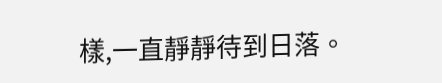樣,一直靜靜待到日落。